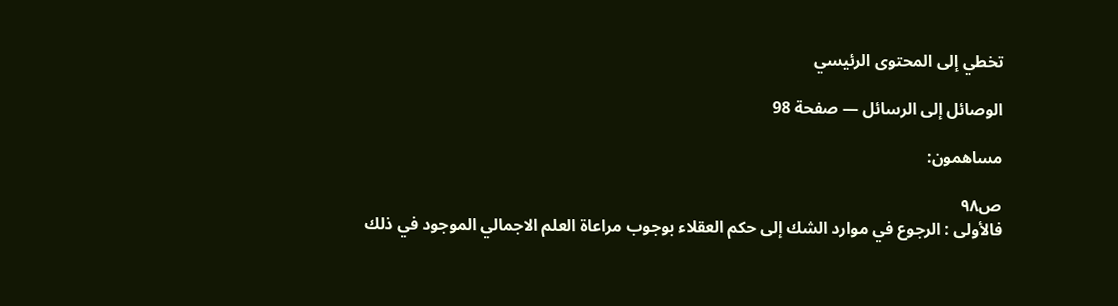تخطي إلى المحتوى الرئيسي

الوصائل إلى الرسائل — صفحة 98

مساهمون:

ص٩٨
فالأولى : الرجوع في موارد الشك إلى حكم العقلاء بوجوب مراعاة العلم الاجمالي الموجود في ذلك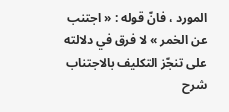المورد ، فانّ قوله : « اجتنب عن الخمر » لا فرق في دلالته على تنجّز التكليف بالاجتناب
شرح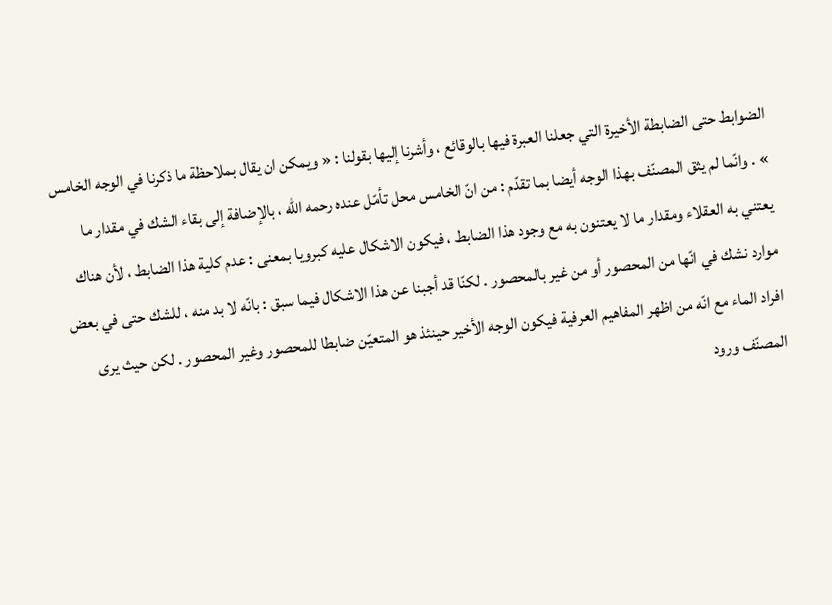الضوابط حتى الضابطة الأخيرة التي جعلنا العبرة فيها بالوقائع ، وأشرنا إليها بقولنا : « ويمكن ان يقال بملاحظة ما ذكرنا في الوجه الخامس » . وانّما لم يثق المصنّف بهذا الوجه أيضا بما تقدّم : من انّ الخامس محل تأمّل عنده رحمه اللّه ، بالإضافة إلى بقاء الشك في مقدار ما يعتني به العقلاء ومقدار ما لا يعتنون به مع وجود هذا الضابط ، فيكون الاشكال عليه كبرويا بمعنى : عدم كلية هذا الضابط ، لأن هناك موارد نشك في انّها من المحصور أو من غير بالمحصور . لكنّا قد أجبنا عن هذا الاشكال فيما سبق : بانّه لا بد منه ، للشك حتى في بعض افراد الماء مع انّه من اظهر المفاهيم العرفية فيكون الوجه الأخير حينئذ هو المتعيّن ضابطا للمحصور وغير المحصور . لكن حيث يرى المصنّف ورود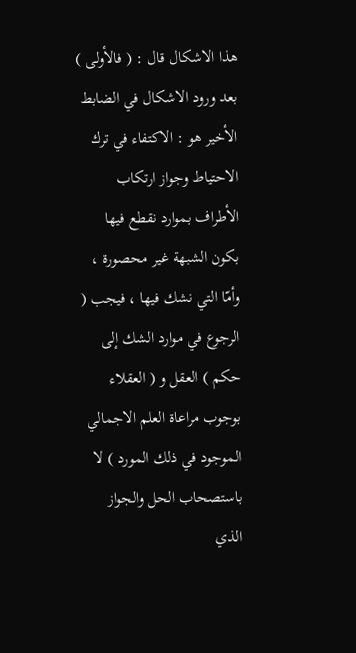هذا الاشكال قال : ( فالأولى ) بعد ورود الاشكال في الضابط الأخير هو : الاكتفاء في ترك الاحتياط وجواز ارتكاب الأطراف بموارد نقطع فيها بكون الشبهة غير محصورة ، وأمّا التي نشك فيها ، فيجب ( الرجوع في موارد الشك إلى حكم ) العقل و ( العقلاء بوجوب مراعاة العلم الاجمالي الموجود في ذلك المورد ) لا باستصحاب الحل والجواز الذي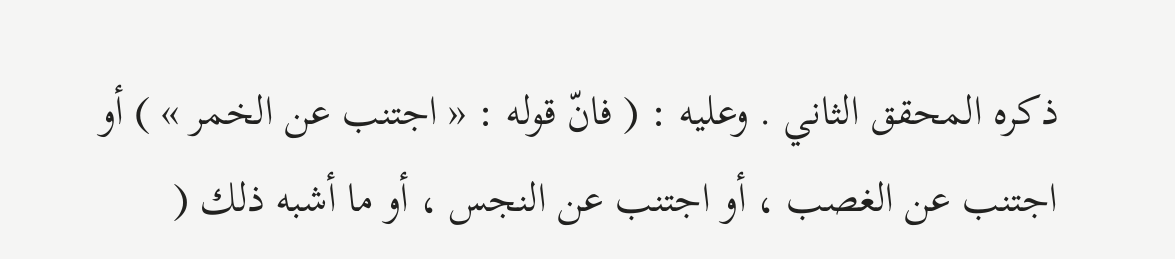ذكره المحقق الثاني . وعليه : ( فانّ قوله : « اجتنب عن الخمر » ) أو اجتنب عن الغصب ، أو اجتنب عن النجس ، أو ما أشبه ذلك (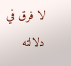لا فرق في دلالته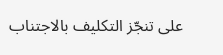على تنجّز التكليف بالاجتناب